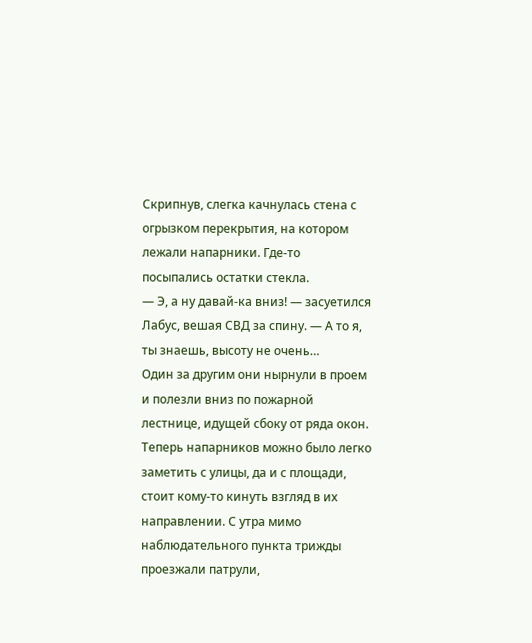Скрипнув, слегка качнулась стена с огрызком перекрытия, на котором лежали напарники. Где-то посыпались остатки стекла.
— Э, а ну давай-ка вниз! — засуетился Лабус, вешая СВД за спину. — А то я, ты знаешь, высоту не очень…
Один за другим они нырнули в проем и полезли вниз по пожарной лестнице, идущей сбоку от ряда окон. Теперь напарников можно было легко заметить с улицы, да и с площади, стоит кому-то кинуть взгляд в их направлении. С утра мимо наблюдательного пункта трижды проезжали патрули,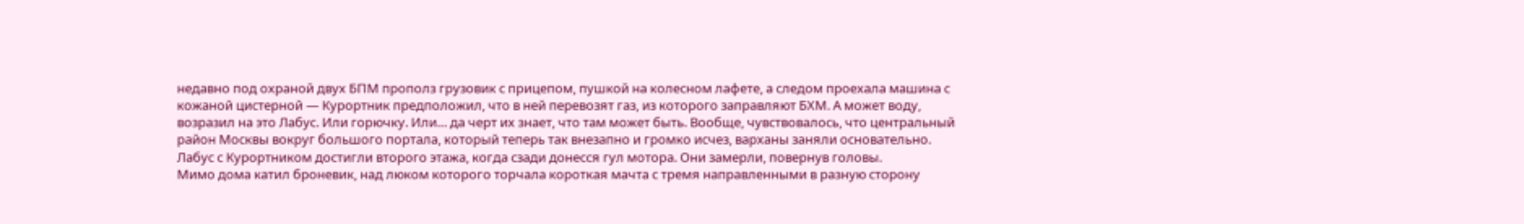недавно под охраной двух БПМ прополз грузовик с прицепом, пушкой на колесном лафете, а следом проехала машина с кожаной цистерной — Курортник предположил, что в ней перевозят газ, из которого заправляют БХМ. А может воду, возразил на это Лабус. Или горючку. Или… да черт их знает, что там может быть. Вообще, чувствовалось, что центральный район Москвы вокруг большого портала, который теперь так внезапно и громко исчез, варханы заняли основательно.
Лабус с Курортником достигли второго этажа, когда сзади донесся гул мотора. Они замерли, повернув головы.
Мимо дома катил броневик, над люком которого торчала короткая мачта с тремя направленными в разную сторону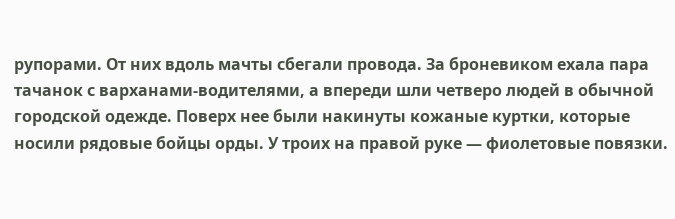рупорами. От них вдоль мачты сбегали провода. За броневиком ехала пара тачанок с варханами-водителями, а впереди шли четверо людей в обычной городской одежде. Поверх нее были накинуты кожаные куртки, которые носили рядовые бойцы орды. У троих на правой руке — фиолетовые повязки.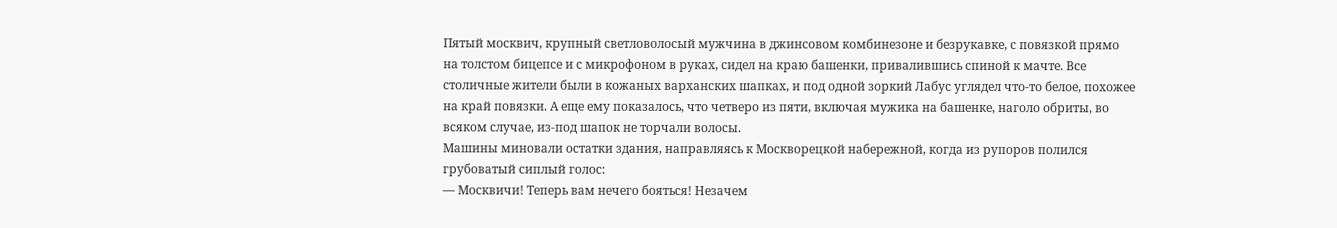Пятый москвич, крупный светловолосый мужчина в джинсовом комбинезоне и безрукавке, с повязкой прямо на толстом бицепсе и с микрофоном в руках, сидел на краю башенки, привалившись спиной к мачте. Все столичные жители были в кожаных варханских шапках, и под одной зоркий Лабус углядел что-то белое, похожее на край повязки. А еще ему показалось, что четверо из пяти, включая мужика на башенке, наголо обриты, во всяком случае, из-под шапок не торчали волосы.
Машины миновали остатки здания, направляясь к Москворецкой набережной, когда из рупоров полился грубоватый сиплый голос:
— Москвичи! Теперь вам нечего бояться! Незачем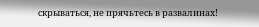скрываться, не прячьтесь в развалинах!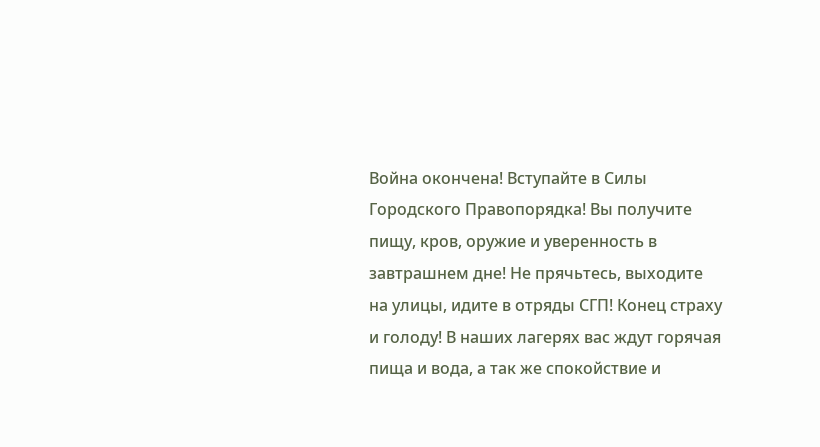Война окончена! Вступайте в Силы Городского Правопорядка! Вы получите пищу, кров, оружие и уверенность в завтрашнем дне! Не прячьтесь, выходите на улицы, идите в отряды СГП! Конец страху и голоду! В наших лагерях вас ждут горячая пища и вода, а так же спокойствие и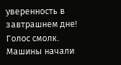уверенность в завтрашнем дне!
Голос смолк. Машины начали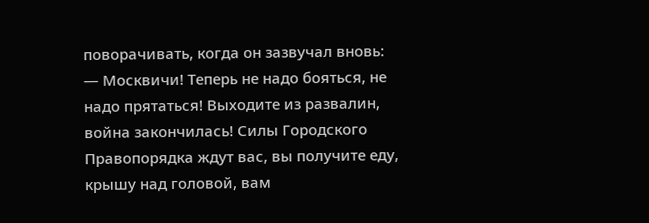поворачивать, когда он зазвучал вновь:
— Москвичи! Теперь не надо бояться, не надо прятаться! Выходите из развалин, война закончилась! Силы Городского Правопорядка ждут вас, вы получите еду, крышу над головой, вам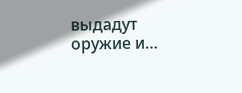выдадут оружие и…